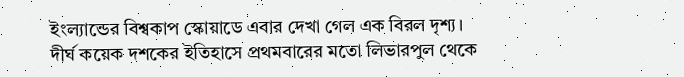ইংল্যান্ডের বিশ্বকাপ স্কোয়াডে এবার দেখা গেল এক বিরল দৃশ্য। দীর্ঘ কয়েক দশকের ইতিহাসে প্রথমবারের মতো লিভারপুল থেকে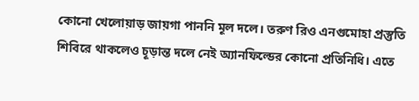কোনো খেলোয়াড় জায়গা পাননি মূল দলে। তরুণ রিও এনগুমোহা প্রস্তুতি শিবিরে থাকলেও চূড়ান্ত দলে নেই অ্যানফিল্ডের কোনো প্রতিনিধি। এতে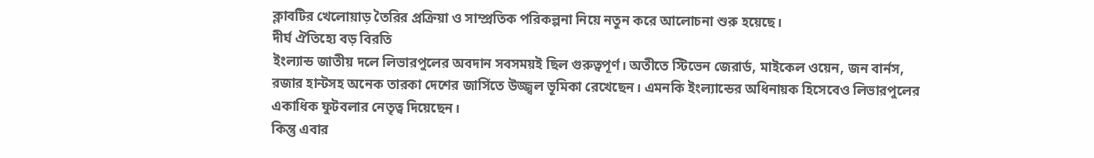ক্লাবটির খেলোয়াড় তৈরির প্রক্রিয়া ও সাম্প্রতিক পরিকল্পনা নিয়ে নতুন করে আলোচনা শুরু হয়েছে।
দীর্ঘ ঐতিহ্যে বড় বিরতি
ইংল্যান্ড জাতীয় দলে লিভারপুলের অবদান সবসময়ই ছিল গুরুত্বপূর্ণ। অতীতে স্টিভেন জেরার্ড, মাইকেল ওয়েন, জন বার্নস, রজার হান্টসহ অনেক তারকা দেশের জার্সিতে উজ্জ্বল ভূমিকা রেখেছেন। এমনকি ইংল্যান্ডের অধিনায়ক হিসেবেও লিভারপুলের একাধিক ফুটবলার নেতৃত্ব দিয়েছেন।
কিন্তু এবার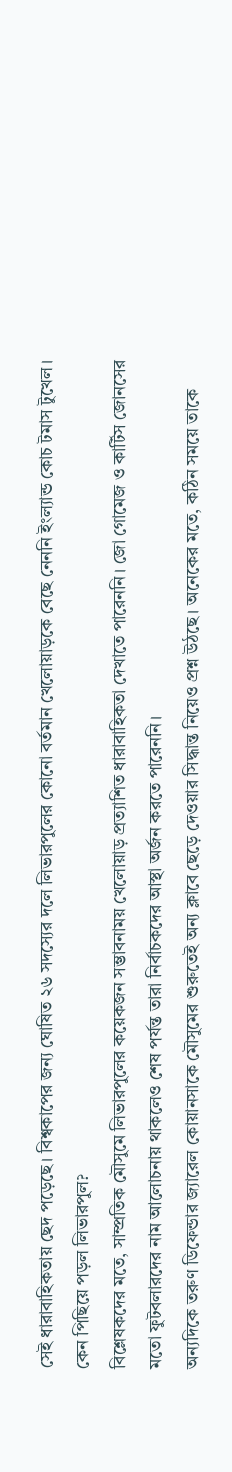সেই ধারাবাহিকতায় ছেদ পড়েছে। বিশ্বকাপের জন্য ঘোষিত ২৬ সদস্যের দলে লিভারপুলের কোনো বর্তমান খেলোয়াড়কে বেছে নেননি ইংল্যান্ড কোচ টমাস টুখেল।
কেন পিছিয়ে পড়ল লিভারপুল?
বিশ্লেষকদের মতে, সাম্প্রতিক মৌসুমে লিভারপুলের কয়েকজন সম্ভাবনাময় খেলোয়াড় প্রত্যাশিত ধারাবাহিকতা দেখাতে পারেননি। জো গোমেজ ও কার্টিস জোনসের মতো ফুটবলারদের নাম আলোচনায় থাকলেও শেষ পর্যন্ত তারা নির্বাচকদের আস্থা অর্জন করতে পারেননি।
অন্যদিকে তরুণ ডিফেন্ডার জ্যারেল কোয়ানসাকে মৌসুমের শুরুতেই অন্য ক্লাবে ছেড়ে দেওয়ার সিদ্ধান্ত নিয়েও প্রশ্ন উঠছে। অনেকের মতে, কঠিন সময়ে তাকে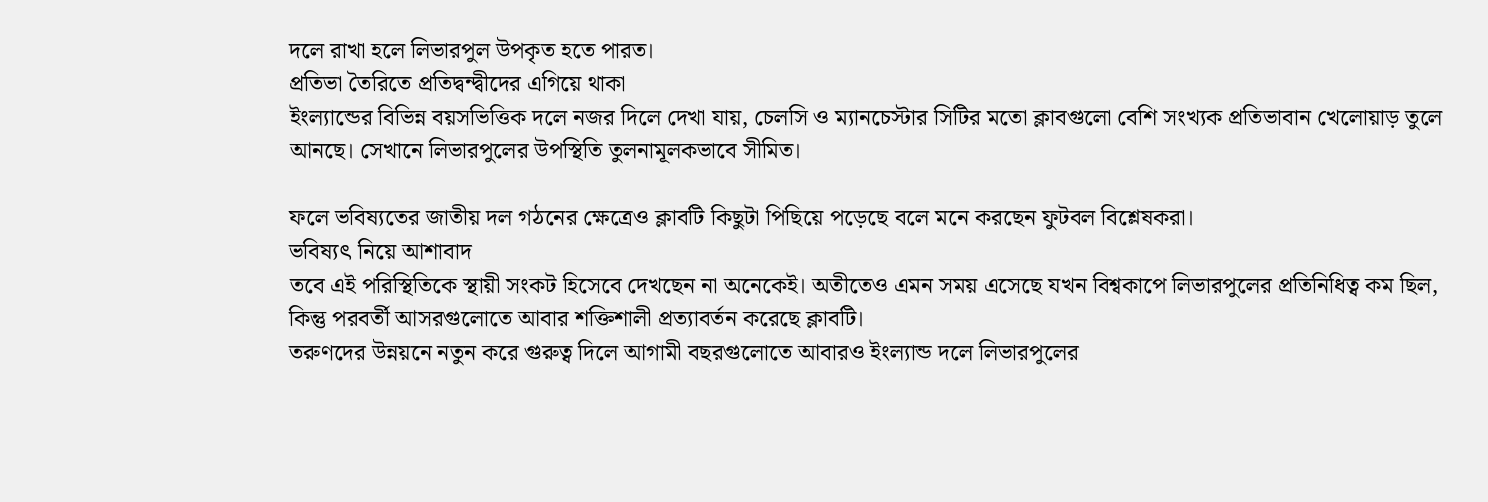দলে রাখা হলে লিভারপুল উপকৃত হতে পারত।
প্রতিভা তৈরিতে প্রতিদ্বন্দ্বীদের এগিয়ে থাকা
ইংল্যান্ডের বিভিন্ন বয়সভিত্তিক দলে নজর দিলে দেখা যায়, চেলসি ও ম্যানচেস্টার সিটির মতো ক্লাবগুলো বেশি সংখ্যক প্রতিভাবান খেলোয়াড় তুলে আনছে। সেখানে লিভারপুলের উপস্থিতি তুলনামূলকভাবে সীমিত।

ফলে ভবিষ্যতের জাতীয় দল গঠনের ক্ষেত্রেও ক্লাবটি কিছুটা পিছিয়ে পড়েছে বলে মনে করছেন ফুটবল বিশ্লেষকরা।
ভবিষ্যৎ নিয়ে আশাবাদ
তবে এই পরিস্থিতিকে স্থায়ী সংকট হিসেবে দেখছেন না অনেকেই। অতীতেও এমন সময় এসেছে যখন বিশ্বকাপে লিভারপুলের প্রতিনিধিত্ব কম ছিল, কিন্তু পরবর্তী আসরগুলোতে আবার শক্তিশালী প্রত্যাবর্তন করেছে ক্লাবটি।
তরুণদের উন্নয়নে নতুন করে গুরুত্ব দিলে আগামী বছরগুলোতে আবারও ইংল্যান্ড দলে লিভারপুলের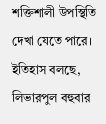শক্তিশালী উপস্থিতি দেখা যেতে পারে। ইতিহাস বলছে, লিভারপুল বহুবার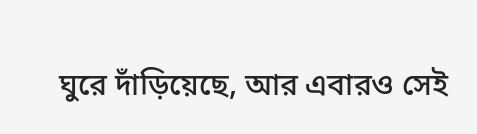ঘুরে দাঁড়িয়েছে, আর এবারও সেই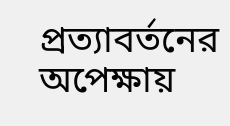প্রত্যাবর্তনের অপেক্ষায়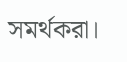সমর্থকরা।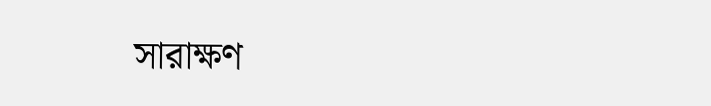সারাক্ষণ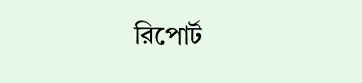রিপোর্ট